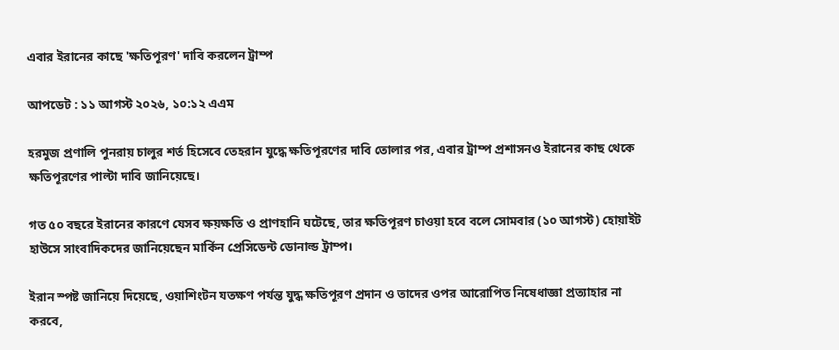এবার ইরানের কাছে 'ক্ষতিপূরণ' দাবি করলেন ট্রাম্প

আপডেট : ১১ আগস্ট ২০২৬, ১০:১২ এএম

হরমুজ প্রণালি পুনরায় চালুর শর্ত হিসেবে তেহরান যুদ্ধে ক্ষতিপূরণের দাবি তোলার পর, এবার ট্রাম্প প্রশাসনও ইরানের কাছ থেকে ক্ষতিপূরণের পাল্টা দাবি জানিয়েছে।

গত ৫০ বছরে ইরানের কারণে যেসব ক্ষয়ক্ষতি ও প্রাণহানি ঘটেছে, তার ক্ষতিপূরণ চাওয়া হবে বলে সোমবার (১০ আগস্ট) হোয়াইট হাউসে সাংবাদিকদের জানিয়েছেন মার্কিন প্রেসিডেন্ট ডোনাল্ড ট্রাম্প।

ইরান স্পষ্ট জানিয়ে দিয়েছে, ওয়াশিংটন যতক্ষণ পর্যন্ত যুদ্ধ ক্ষতিপূরণ প্রদান ও তাদের ওপর আরোপিত নিষেধাজ্ঞা প্রত্যাহার না করবে,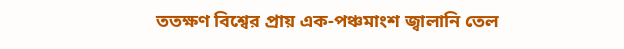ততক্ষণ বিশ্বের প্রায় এক-পঞ্চমাংশ জ্বালানি তেল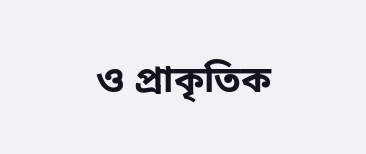ও প্রাকৃতিক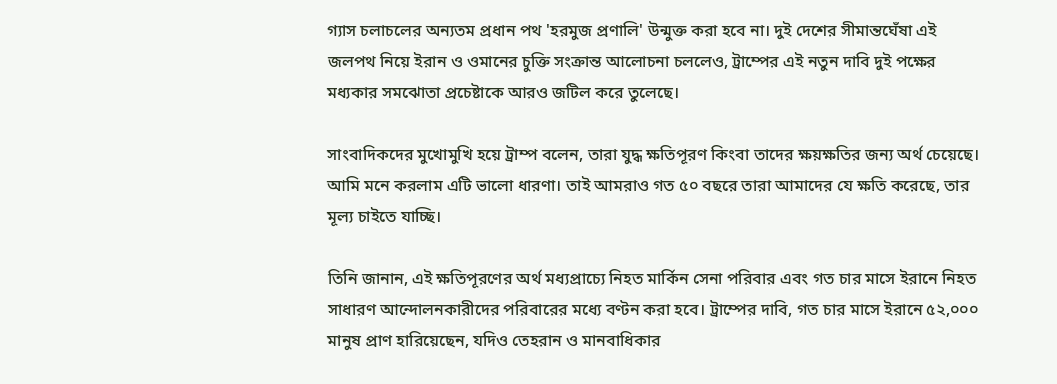গ্যাস চলাচলের অন্যতম প্রধান পথ 'হরমুজ প্রণালি' উন্মুক্ত করা হবে না। দুই দেশের সীমান্তঘেঁষা এই জলপথ নিয়ে ইরান ও ওমানের চুক্তি সংক্রান্ত আলোচনা চললেও, ট্রাম্পের এই নতুন দাবি দুই পক্ষের মধ্যকার সমঝোতা প্রচেষ্টাকে আরও জটিল করে তুলেছে।

সাংবাদিকদের মুখোমুখি হয়ে ট্রাম্প বলেন, তারা যুদ্ধ ক্ষতিপূরণ কিংবা তাদের ক্ষয়ক্ষতির জন্য অর্থ চেয়েছে। আমি মনে করলাম এটি ভালো ধারণা। তাই আমরাও গত ৫০ বছরে তারা আমাদের যে ক্ষতি করেছে, তার মূল্য চাইতে যাচ্ছি।

তিনি জানান, এই ক্ষতিপূরণের অর্থ মধ্যপ্রাচ্যে নিহত মার্কিন সেনা পরিবার এবং গত চার মাসে ইরানে নিহত সাধারণ আন্দোলনকারীদের পরিবারের মধ্যে বণ্টন করা হবে। ট্রাম্পের দাবি, গত চার মাসে ইরানে ৫২,০০০ মানুষ প্রাণ হারিয়েছেন, যদিও তেহরান ও মানবাধিকার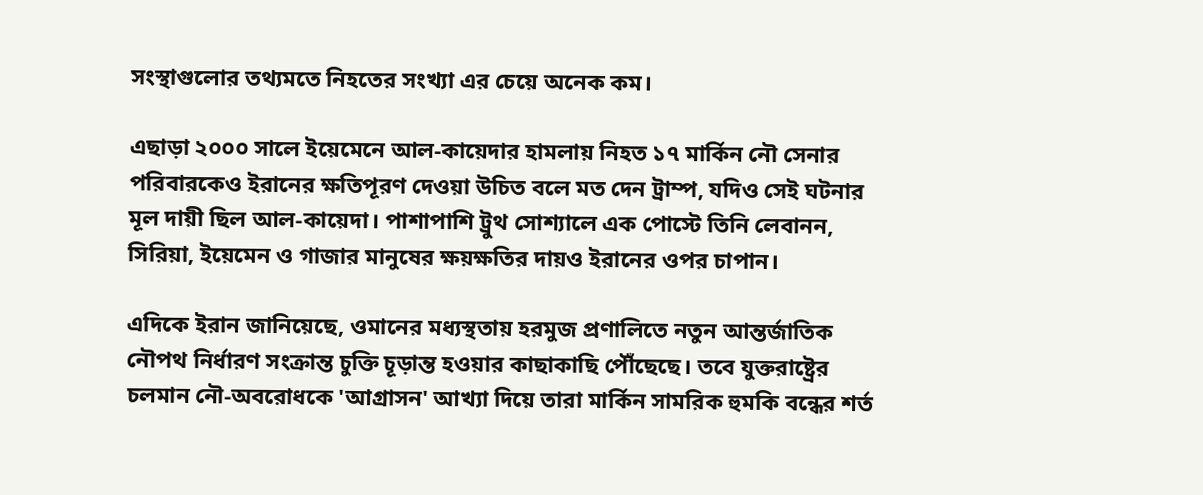সংস্থাগুলোর তথ্যমতে নিহতের সংখ্যা এর চেয়ে অনেক কম।

এছাড়া ২০০০ সালে ইয়েমেনে আল-কায়েদার হামলায় নিহত ১৭ মার্কিন নৌ সেনার পরিবারকেও ইরানের ক্ষতিপূরণ দেওয়া উচিত বলে মত দেন ট্রাম্প, যদিও সেই ঘটনার মূল দায়ী ছিল আল-কায়েদা। পাশাপাশি ট্রুথ সোশ্যালে এক পোস্টে তিনি লেবানন, সিরিয়া, ইয়েমেন ও গাজার মানুষের ক্ষয়ক্ষতির দায়ও ইরানের ওপর চাপান।

এদিকে ইরান জানিয়েছে, ওমানের মধ্যস্থতায় হরমুজ প্রণালিতে নতুন আন্তর্জাতিক নৌপথ নির্ধারণ সংক্রান্ত চুক্তি চূড়ান্ত হওয়ার কাছাকাছি পৌঁছেছে। তবে যুক্তরাষ্ট্রের চলমান নৌ-অবরোধকে 'আগ্রাসন' আখ্যা দিয়ে তারা মার্কিন সামরিক হুমকি বন্ধের শর্ত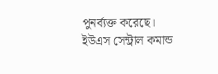পুনর্ব্যক্ত করেছে। ইউএস সেন্ট্রাল কমান্ড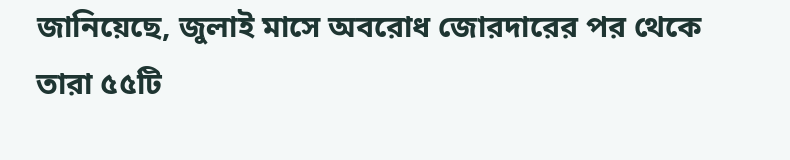জানিয়েছে, জুলাই মাসে অবরোধ জোরদারের পর থেকে তারা ৫৫টি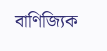বাণিজ্যিক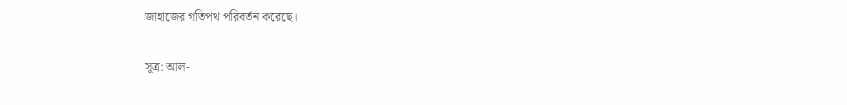জাহাজের গতিপথ পরিবর্তন করেছে।

সূত্র: আল-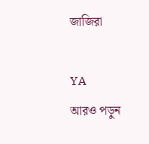জাজিরা

YA
আরও পড়ুন